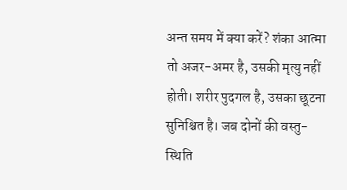अन्त समय में क्या करें? शंका आत्मा तो अजर-अमर है, उसकी मृत्यु नहीं होती। शरीर पुदगल है, उसका छूटना सुनिश्चित है। जब दोनों की वस्तु-स्थिति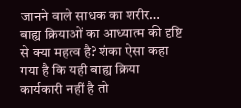जानने वाले साधक का शरीर…
बाह्य क्रियाओं का आध्यात्म की दृष्टि से क्या महत्व है? शंका ऐसा कहा गया है कि यही बाह्य क्रिया कार्यकारी नहीं है तो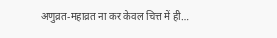अणुव्रत-महाव्रत ना कर केवल चित्त में ही…